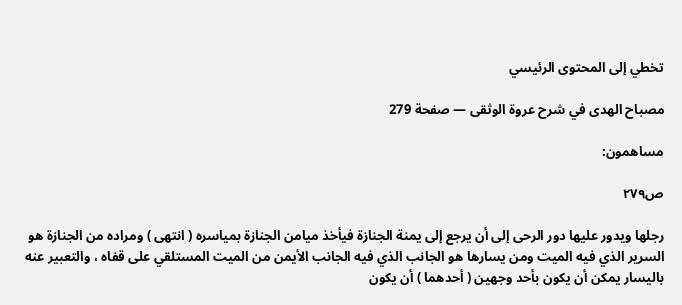تخطي إلى المحتوى الرئيسي

مصباح الهدى في شرح عروة الوثقى — صفحة 279

مساهمون:

ص٢٧٩

رجلها ويدور عليها دور الرحى إلى أن يرجع إلى يمنة الجنازة فيأخذ ميامن الجنازة بمياسره ( انتهى ) ومراده من الجنازة هو السرير الذي فيه الميت ومن يسارها هو الجانب الذي فيه الجانب الأيمن من الميت المستلقي على قفاه ، والتعبير عنه باليسار يمكن أن يكون بأحد وجهين ( أحدهما ) أن يكون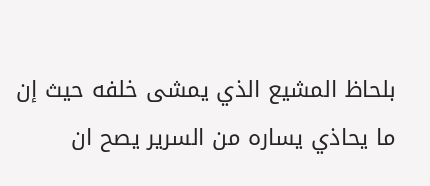بلحاظ المشيع الذي يمشى خلفه حيث إن ما يحاذي يساره من السرير يصح ان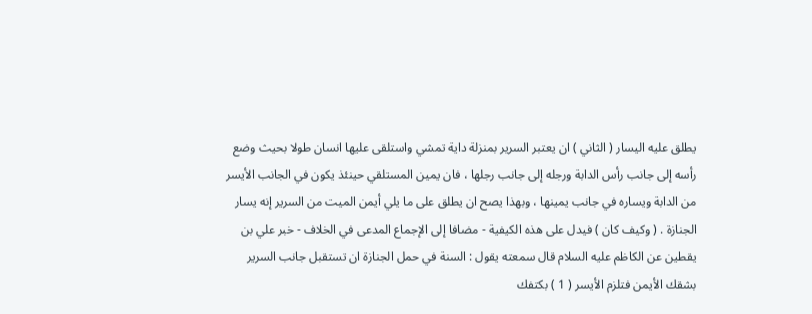يطلق عليه اليسار ( الثاني ) ان يعتبر السرير بمنزلة داية تمشي واستلقى عليها انسان طولا بحيث وضع رأسه إلى جانب رأس الدابة ورجله إلى جانب رجلها ، فان يمين المستلقي حينئذ يكون في الجانب الأيسر من الدابة ويساره في جانب يمينها ، وبهذا يصح ان يطلق على ما يلي أيمن الميت من السرير إنه يسار الجنازة . ( وكيف كان ) فيدل على هذه الكيفية - مضافا إلى الإجماع المدعى في الخلاف - خبر علي بن يقطين عن الكاظم عليه السلام قال سمعته يقول : السنة في حمل الجنازة ان تستقبل جانب السرير بشقك الأيمن فتلزم الأيسر ( 1 ) بكتفك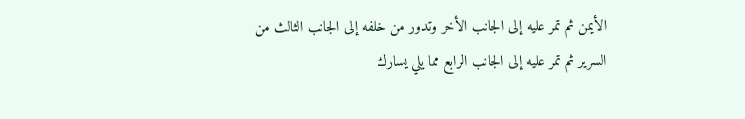الأيمن ثم تمر عليه إلى الجانب الأخر وتدور من خلفه إلى الجانب الثالث من السرير ثم تمر عليه إلى الجانب الرابع مما يلي يسارك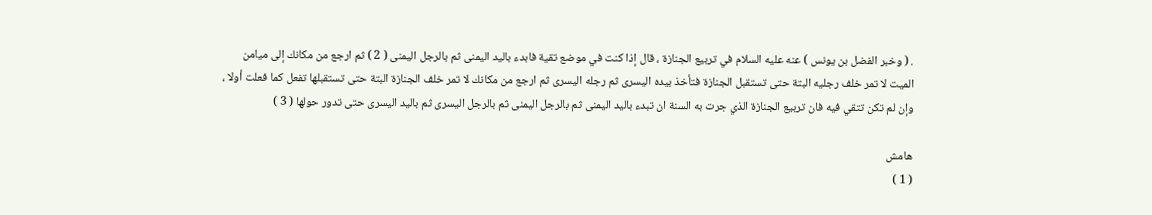. ( وخبر الفضل بن يونس ) عنه عليه السلام في تربيع الجنازة ، قال إذا كنت في موضع تقية فابدء باليد اليمنى ثم بالرجل اليمنى ( 2 ) ثم ارجع من مكانك إلى ميامن الميت لا تمر خلف رجليه البتة حتى تستقبل الجنازة فتأخذ بيده اليسرى ثم رجله اليسرى ثم ارجع من مكانك لا تمر خلف الجنازة البتة حتى تستقبلها تفعل كما فعلت أولا ، وإن لم تكن تتقي فيه فان تربيع الجنازة الذي جرت به السنة ان تبدء باليد اليمنى ثم بالرجل اليمنى ثم بالرجل اليسرى ثم باليد اليسرى حتى تدور حولها ( 3 )

هامش
( 1 )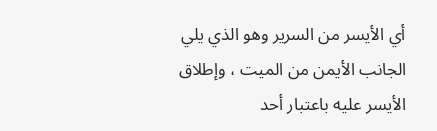أي الأيسر من السرير وهو الذي يلي الجانب الأيمن من الميت ، وإطلاق الأيسر عليه باعتبار أحد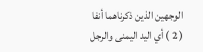الوجهين الذين ذكرناهما أنفا
( 2 ) أي اليد اليمنى والرجل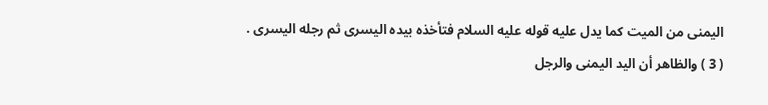اليمنى من الميت كما يدل عليه قوله عليه السلام فتأخذه بيده اليسرى ثم رجله اليسرى .
( 3 ) والظاهر أن اليد اليمنى والرجل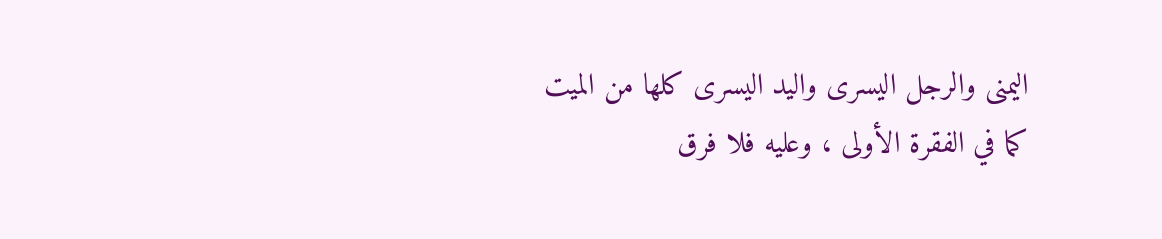اليمنى والرجل اليسرى واليد اليسرى كلها من الميت كما في الفقرة الأولى ، وعليه فلا فرق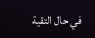في حال التقية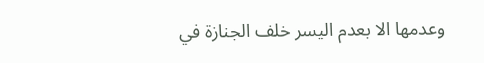وعدمها الا بعدم اليسر خلف الجنازة في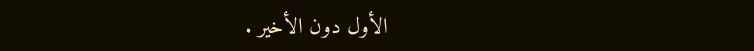الأول دون الأخير .